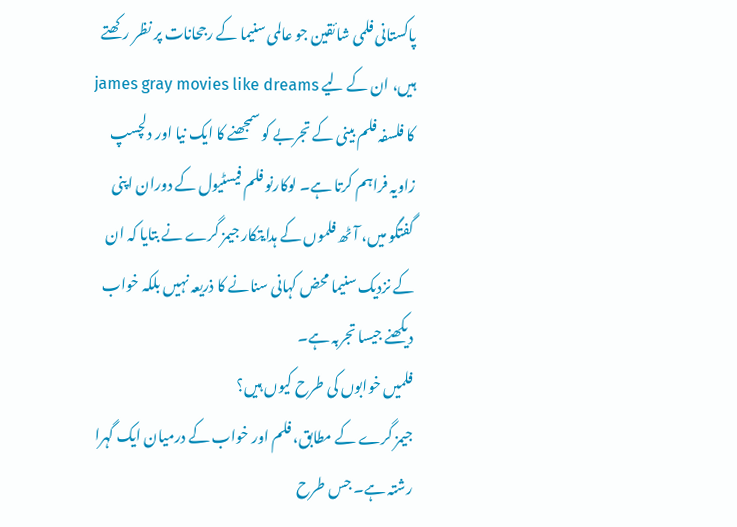پاکستانی فلمی شائقین جو عالمی سنیما کے رجحانات پر نظر رکھتے ہیں، ان کے لیے james gray movies like dreams کا فلسفہ فلم بینی کے تجربے کو سمجھنے کا ایک نیا اور دلچسپ زاویہ فراہم کرتا ہے۔ لوکارنو فلم فیسٹیول کے دوران اپنی گفتگو میں، آٹھ فلموں کے ہدایتکار جیمز گرے نے بتایا کہ ان کے نزدیک سنیما محض کہانی سنانے کا ذریعہ نہیں بلکہ خواب دیکھنے جیسا تجربہ ہے۔
فلمیں خوابوں کی طرح کیوں ہیں؟
جیمز گرے کے مطابق، فلم اور خواب کے درمیان ایک گہرا رشتہ ہے۔ جس طرح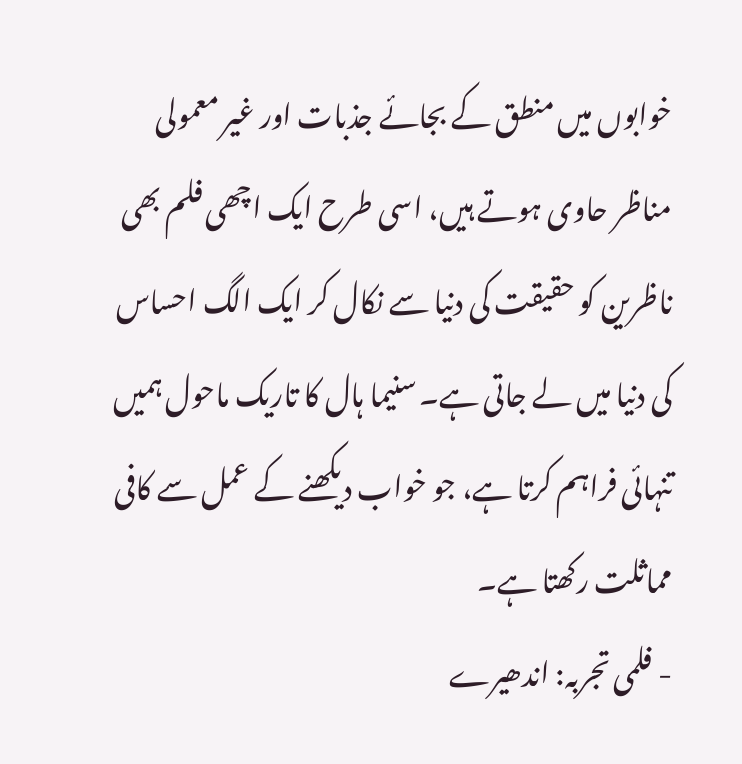خوابوں میں منطق کے بجائے جذبات اور غیر معمولی مناظر حاوی ہوتے ہیں، اسی طرح ایک اچھی فلم بھی ناظرین کو حقیقت کی دنیا سے نکال کر ایک الگ احساس کی دنیا میں لے جاتی ہے۔ سنیما ہال کا تاریک ماحول ہمیں تنہائی فراہم کرتا ہے، جو خواب دیکھنے کے عمل سے کافی مماثلت رکھتا ہے۔
- فلمی تجربہ: اندھیرے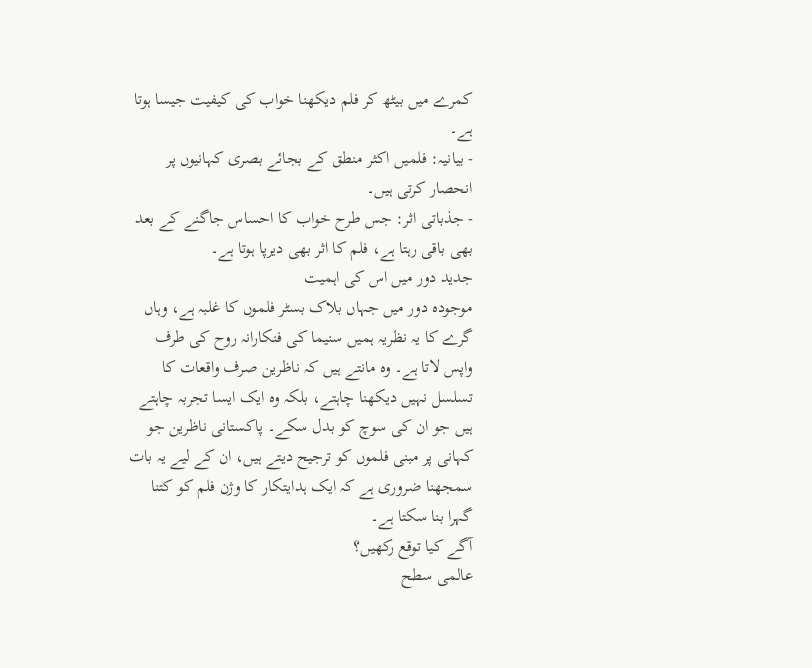کمرے میں بیٹھ کر فلم دیکھنا خواب کی کیفیت جیسا ہوتا ہے۔
- بیانیہ: فلمیں اکثر منطق کے بجائے بصری کہانیوں پر انحصار کرتی ہیں۔
- جذباتی اثر: جس طرح خواب کا احساس جاگنے کے بعد بھی باقی رہتا ہے، فلم کا اثر بھی دیرپا ہوتا ہے۔
جدید دور میں اس کی اہمیت
موجودہ دور میں جہاں بلاک بسٹر فلموں کا غلبہ ہے، وہاں گرے کا یہ نظریہ ہمیں سنیما کی فنکارانہ روح کی طرف واپس لاتا ہے۔ وہ مانتے ہیں کہ ناظرین صرف واقعات کا تسلسل نہیں دیکھنا چاہتے، بلکہ وہ ایک ایسا تجربہ چاہتے ہیں جو ان کی سوچ کو بدل سکے۔ پاکستانی ناظرین جو کہانی پر مبنی فلموں کو ترجیح دیتے ہیں، ان کے لیے یہ بات سمجھنا ضروری ہے کہ ایک ہدایتکار کا وژن فلم کو کتنا گہرا بنا سکتا ہے۔
آگے کیا توقع رکھیں؟
عالمی سطح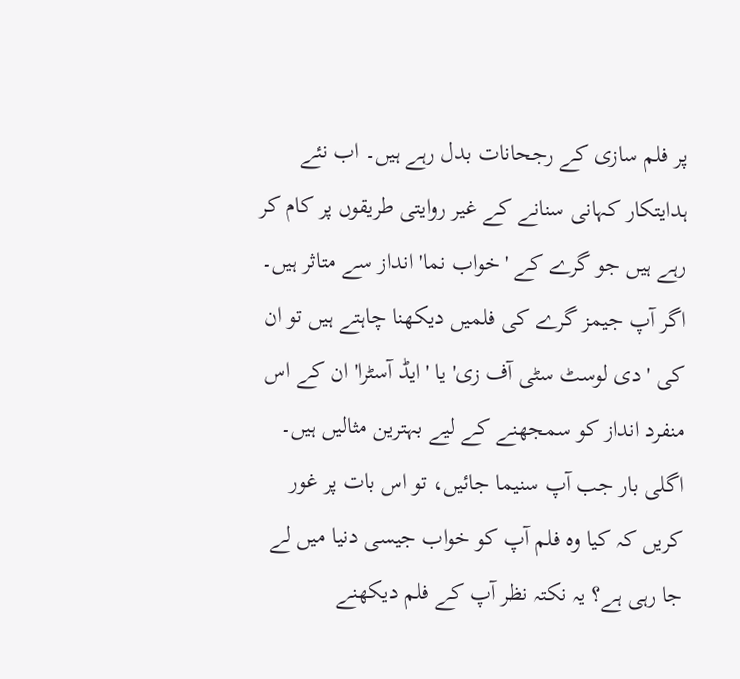پر فلم سازی کے رجحانات بدل رہے ہیں۔ اب نئے ہدایتکار کہانی سنانے کے غیر روایتی طریقوں پر کام کر رہے ہیں جو گرے کے 'خواب نما' انداز سے متاثر ہیں۔ اگر آپ جیمز گرے کی فلمیں دیکھنا چاہتے ہیں تو ان کی 'دی لوسٹ سٹی آف زی' یا 'ایڈ آسٹرا' ان کے اس منفرد انداز کو سمجھنے کے لیے بہترین مثالیں ہیں۔
اگلی بار جب آپ سنیما جائیں، تو اس بات پر غور کریں کہ کیا وہ فلم آپ کو خواب جیسی دنیا میں لے جا رہی ہے؟ یہ نکتہ نظر آپ کے فلم دیکھنے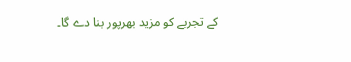کے تجربے کو مزید بھرپور بنا دے گا۔